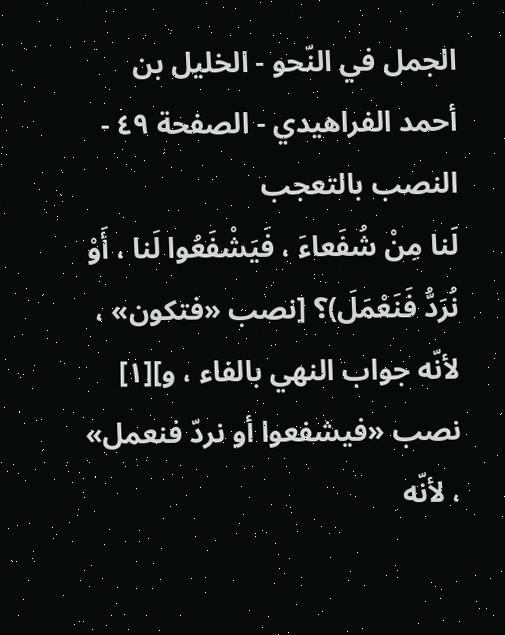الجمل في النّحو - الخليل بن أحمد الفراهيدي - الصفحة ٤٩ - النصب بالتعجب
لَنا مِنْ شُفَعاءَ ، فَيَشْفَعُوا لَنا ، أَوْ نُرَدُّ فَنَعْمَلَ)؟ [نصب «فتكون» ، لأنّه جواب النهي بالفاء ، و][١] نصب «فيشفعوا أو نردّ فنعمل» ، لأنّه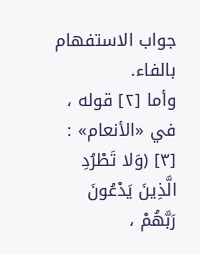جواب الاستفهام بالفاء.
وأما [٢] قوله ، في «الأنعام» : [٣] (وَلا تَطْرُدِ الَّذِينَ يَدْعُونَ رَبَّهُمْ ،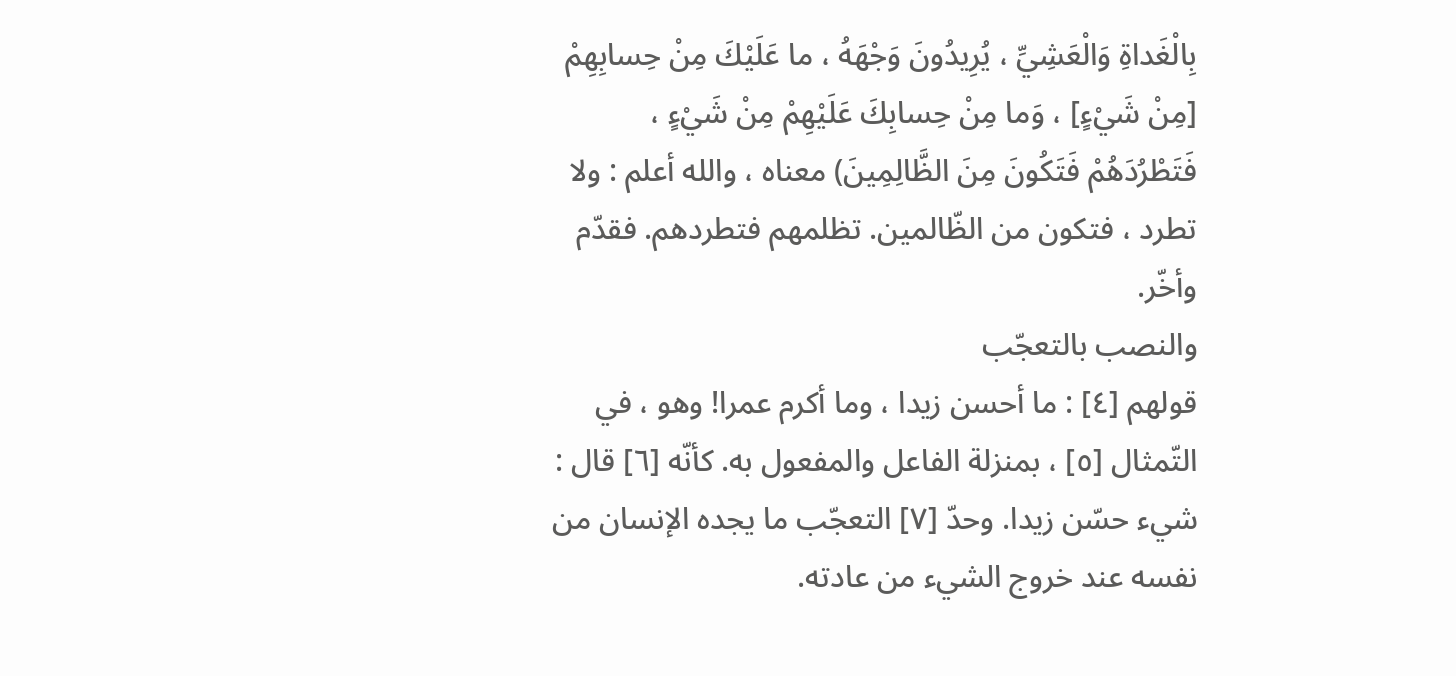بِالْغَداةِ وَالْعَشِيِّ ، يُرِيدُونَ وَجْهَهُ ، ما عَلَيْكَ مِنْ حِسابِهِمْ [مِنْ شَيْءٍ] ، وَما مِنْ حِسابِكَ عَلَيْهِمْ مِنْ شَيْءٍ ، فَتَطْرُدَهُمْ فَتَكُونَ مِنَ الظَّالِمِينَ) معناه ، والله أعلم : ولا تطرد ، فتكون من الظّالمين. تظلمهم فتطردهم. فقدّم وأخّر.
والنصب بالتعجّب
قولهم [٤] : ما أحسن زيدا ، وما أكرم عمرا! وهو ، في التّمثال [٥] ، بمنزلة الفاعل والمفعول به. كأنّه [٦] قال : شيء حسّن زيدا. وحدّ [٧] التعجّب ما يجده الإنسان من نفسه عند خروج الشيء من عادته.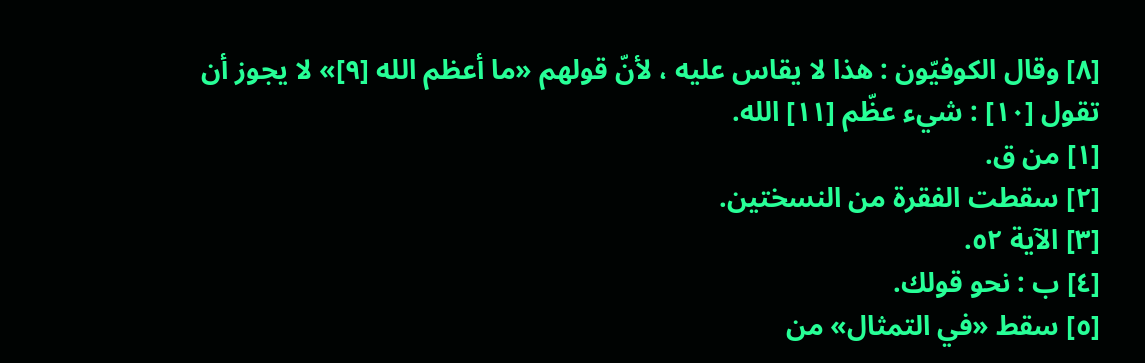[٨] وقال الكوفيّون : هذا لا يقاس عليه ، لأنّ قولهم «ما أعظم الله [٩]» لا يجوز أن تقول [١٠] : شيء عظّم [١١] الله.
[١] من ق.
[٢] سقطت الفقرة من النسختين.
[٣] الآية ٥٢.
[٤] ب : نحو قولك.
[٥] سقط «في التمثال» من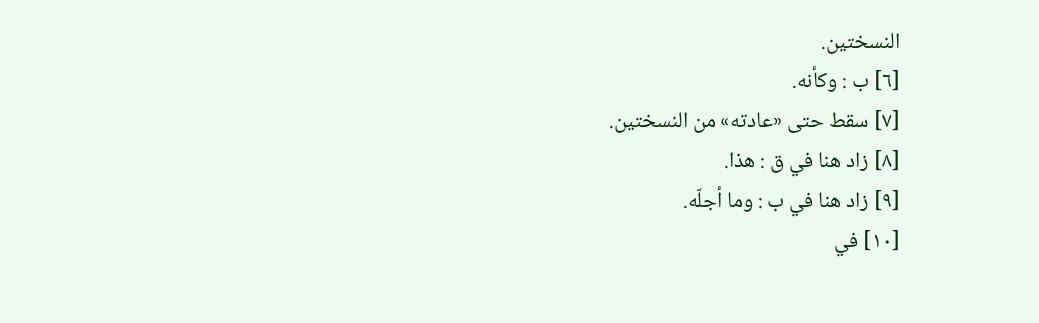النسختين.
[٦] ب : وكأنه.
[٧] سقط حتى «عادته» من النسختين.
[٨] زاد هنا في ق : هذا.
[٩] زاد هنا في ب : وما أجلّه.
[١٠] في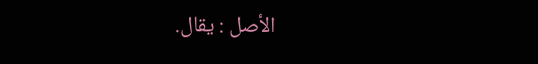الأصل : يقال.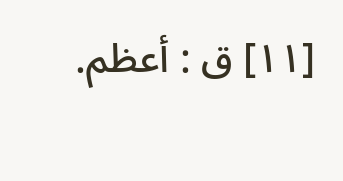[١١] ق : أعظم.